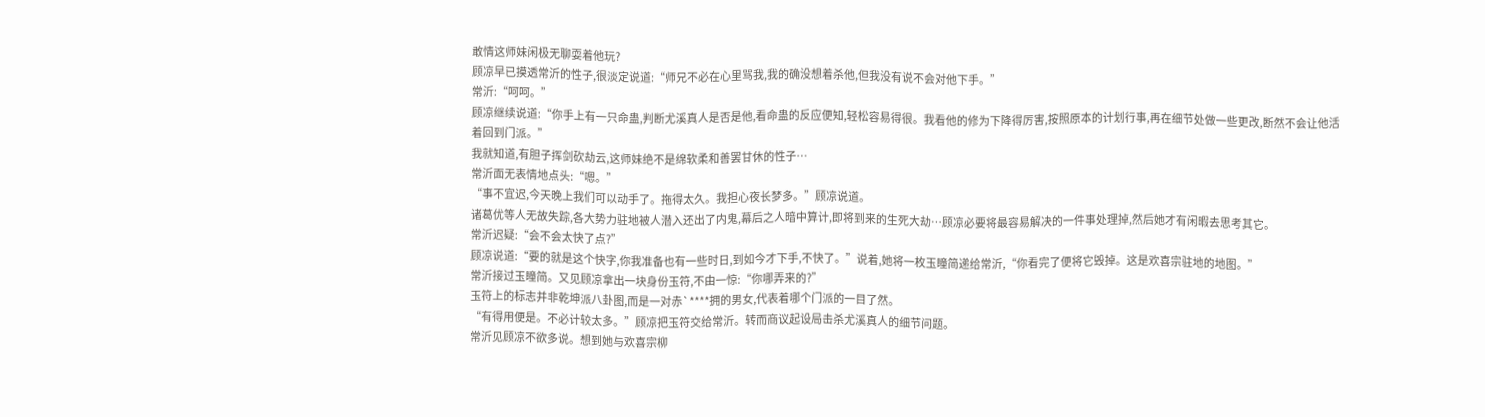敢情这师妹闲极无聊耍着他玩?
顾凉早已摸透常沂的性子,很淡定说道:“师兄不必在心里骂我,我的确没想着杀他,但我没有说不会对他下手。”
常沂:“呵呵。”
顾凉继续说道:“你手上有一只命蛊,判断尤溪真人是否是他,看命蛊的反应便知,轻松容易得很。我看他的修为下降得厉害,按照原本的计划行事,再在细节处做一些更改,断然不会让他活着回到门派。”
我就知道,有胆子挥剑砍劫云,这师妹绝不是绵软柔和善罢甘休的性子…
常沂面无表情地点头:“嗯。”
“事不宜迟,今天晚上我们可以动手了。拖得太久。我担心夜长梦多。”顾凉说道。
诸葛优等人无故失踪,各大势力驻地被人潜入还出了内鬼,幕后之人暗中算计,即将到来的生死大劫…顾凉必要将最容易解决的一件事处理掉,然后她才有闲暇去思考其它。
常沂迟疑:“会不会太快了点?”
顾凉说道:“要的就是这个快字,你我准备也有一些时日,到如今才下手,不快了。”说着,她将一枚玉瞳简递给常沂,“你看完了便将它毁掉。这是欢喜宗驻地的地图。”
常沂接过玉瞳简。又见顾凉拿出一块身份玉符,不由一惊:“你哪弄来的?”
玉符上的标志并非乾坤派八卦图,而是一对赤`****拥的男女,代表着哪个门派的一目了然。
“有得用便是。不必计较太多。”顾凉把玉符交给常沂。转而商议起设局击杀尤溪真人的细节问题。
常沂见顾凉不欲多说。想到她与欢喜宗柳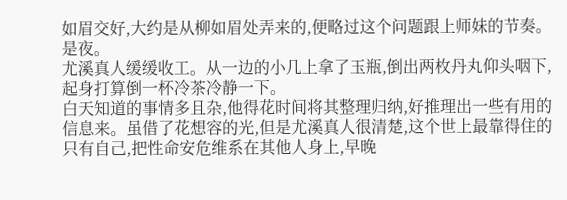如眉交好,大约是从柳如眉处弄来的,便略过这个问题跟上师妹的节奏。
是夜。
尤溪真人缓缓收工。从一边的小几上拿了玉瓶,倒出两枚丹丸仰头咽下,起身打算倒一杯冷茶冷静一下。
白天知道的事情多且杂,他得花时间将其整理归纳,好推理出一些有用的信息来。虽借了花想容的光,但是尤溪真人很清楚,这个世上最靠得住的只有自己,把性命安危维系在其他人身上,早晚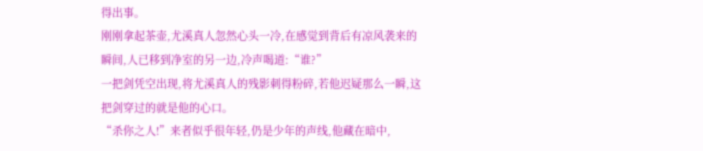得出事。
刚刚拿起茶壶,尤溪真人忽然心头一冷,在感觉到背后有凉风袭来的瞬间,人已移到净室的另一边,冷声喝道:“谁?”
一把剑凭空出现,将尤溪真人的残影刺得粉碎,若他迟疑那么一瞬,这把剑穿过的就是他的心口。
“杀你之人!”来者似乎很年轻,仍是少年的声线,他藏在暗中,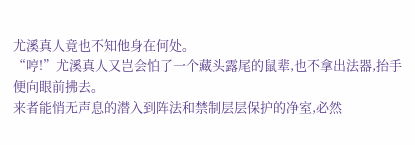尤溪真人竟也不知他身在何处。
“哼!”尤溪真人又岂会怕了一个藏头露尾的鼠辈,也不拿出法器,抬手便向眼前拂去。
来者能悄无声息的潜入到阵法和禁制层层保护的净室,必然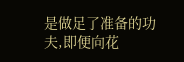是做足了准备的功夫,即便向花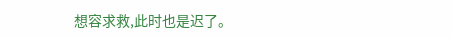想容求救,此时也是迟了。